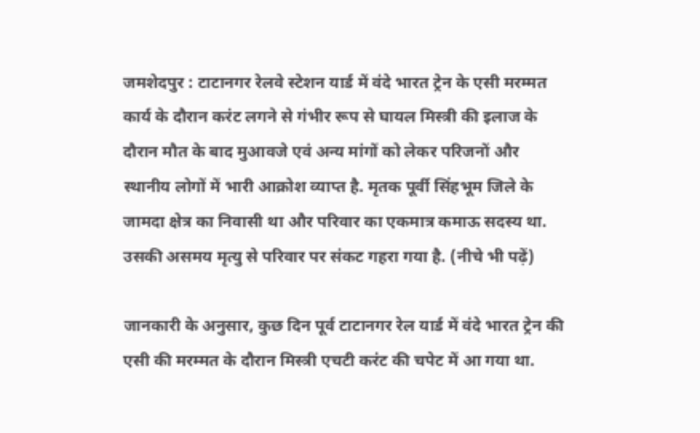जमशेदपुर : टाटानगर रेलवे स्टेशन यार्ड में वंदे भारत ट्रेन के एसी मरम्मत कार्य के दौरान करंट लगने से गंभीर रूप से घायल मिस्त्री की इलाज के दौरान मौत के बाद मुआवजे एवं अन्य मांगों को लेकर परिजनों और स्थानीय लोगों में भारी आक्रोश व्याप्त है. मृतक पूर्वी सिंहभूम जिले के जामदा क्षेत्र का निवासी था और परिवार का एकमात्र कमाऊ सदस्य था. उसकी असमय मृत्यु से परिवार पर संकट गहरा गया है. (नीचे भी पढ़ें)

जानकारी के अनुसार, कुछ दिन पूर्व टाटानगर रेल यार्ड में वंदे भारत ट्रेन की एसी की मरम्मत के दौरान मिस्त्री एचटी करंट की चपेट में आ गया था.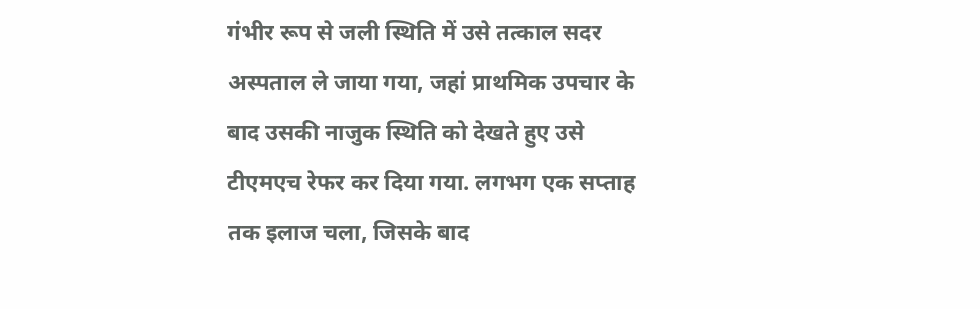गंभीर रूप से जली स्थिति में उसे तत्काल सदर अस्पताल ले जाया गया, जहां प्राथमिक उपचार के बाद उसकी नाजुक स्थिति को देखते हुए उसे टीएमएच रेफर कर दिया गया. लगभग एक सप्ताह तक इलाज चला, जिसके बाद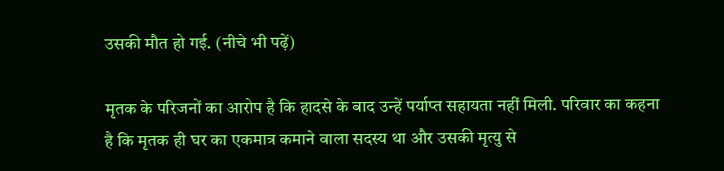उसकी मौत हो गई. (नीचे भी पढ़ें)

मृतक के परिजनों का आरोप है कि हादसे के बाद उन्हें पर्याप्त सहायता नहीं मिली. परिवार का कहना है कि मृतक ही घर का एकमात्र कमाने वाला सदस्य था और उसकी मृत्यु से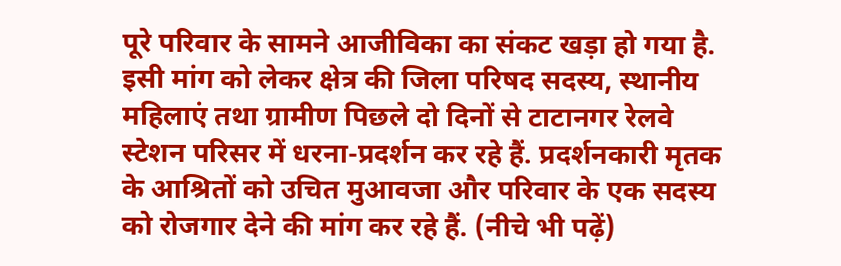पूरे परिवार के सामने आजीविका का संकट खड़ा हो गया है. इसी मांग को लेकर क्षेत्र की जिला परिषद सदस्य, स्थानीय महिलाएं तथा ग्रामीण पिछले दो दिनों से टाटानगर रेलवे स्टेशन परिसर में धरना-प्रदर्शन कर रहे हैं. प्रदर्शनकारी मृतक के आश्रितों को उचित मुआवजा और परिवार के एक सदस्य को रोजगार देने की मांग कर रहे हैं. (नीचे भी पढ़ें)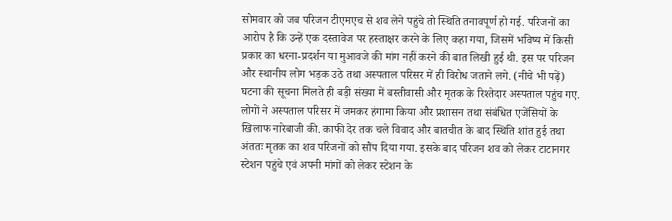सोमवार को जब परिजन टीएमएच से शव लेने पहुंचे तो स्थिति तनावपूर्ण हो गई. परिजनों का आरोप है कि उन्हें एक दस्तावेज पर हस्ताक्षर करने के लिए कहा गया, जिसमें भविष्य में किसी प्रकार का धरना-प्रदर्शन या मुआवजे की मांग नहीं करने की बात लिखी हुई थी. इस पर परिजन और स्थानीय लोग भड़क उठे तथा अस्पताल परिसर में ही विरोध जताने लगे. (नीचे भी पढ़ें)
घटना की सूचना मिलते ही बड़ी संख्या में बस्तीवासी और मृतक के रिश्तेदार अस्पताल पहुंच गए. लोगों ने अस्पताल परिसर में जमकर हंगामा किया और प्रशासन तथा संबंधित एजेंसियों के खिलाफ नारेबाजी की. काफी देर तक चले विवाद और बातचीत के बाद स्थिति शांत हुई तथा अंततः मृतक का शव परिजनों को सौंप दिया गया. इसके बाद परिजन शव को लेकर टाटानगर स्टेशन पहुंचे एवं अपनी मांगों को लेकर स्टेशन के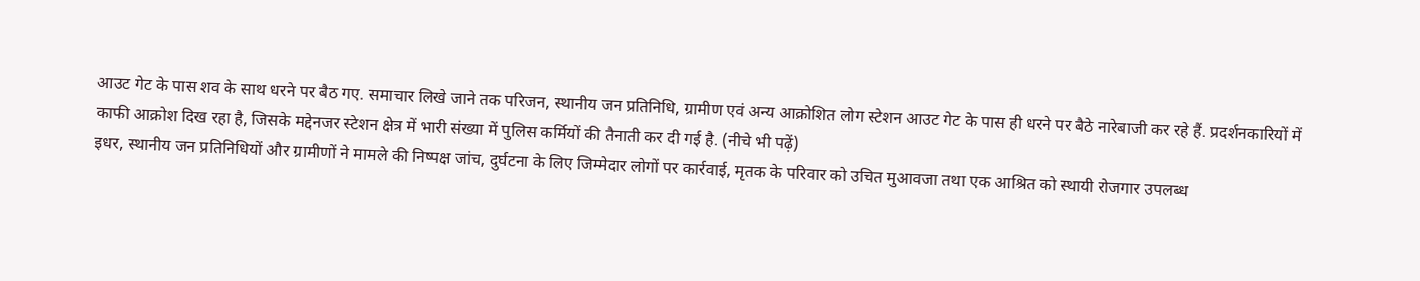आउट गेट के पास शव के साथ धरने पर बैठ गए. समाचार लिखे जाने तक परिजन, स्थानीय जन प्रतिनिधि, ग्रामीण एवं अन्य आक्रोशित लोग स्टेशन आउट गेट के पास ही धरने पर बैठे नारेबाजी कर रहे हैं. प्रदर्शनकारियों में काफी आक्रोश दिख रहा है, जिसके मद्देनजर स्टेशन क्षेत्र में भारी संख्या में पुलिस कर्मियों की तैनाती कर दी गई है. (नीचे भी पढ़ें)
इधर, स्थानीय जन प्रतिनिधियों और ग्रामीणों ने मामले की निष्पक्ष जांच, दुर्घटना के लिए जिम्मेदार लोगों पर कार्रवाई, मृतक के परिवार को उचित मुआवजा तथा एक आश्रित को स्थायी रोजगार उपलब्ध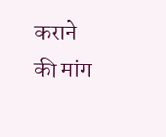कराने की मांग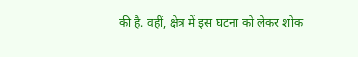की है. वहीं, क्षेत्र में इस घटना को लेकर शोक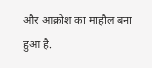और आक्रोश का माहौल बना हुआ है.